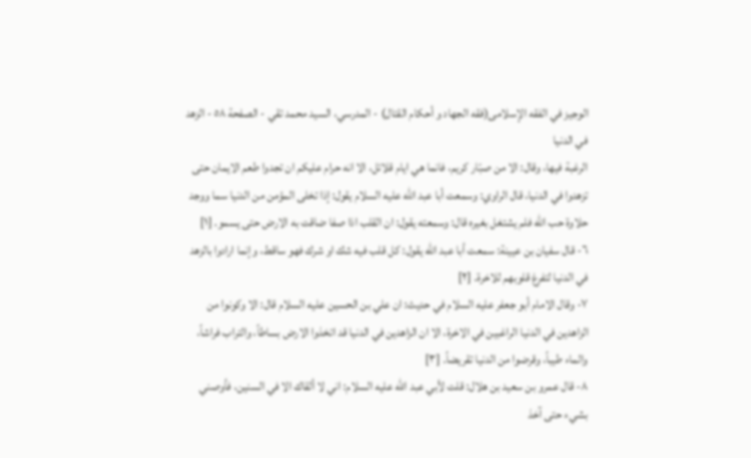الوجیز في الفقه الإسلامی(فقه الجهاد و أحكام القتال) - المدرسي، السيد محمد تقي - الصفحة ٥٨ - الزهد في الدنيا
الرغبة فيها، وقال: الا من صبّار كريم، فانما هي ايام قلائل، الا انه حرام عليكم ان تجدوا طعم الايمان حتى تزهدوا في الدنيا، قال الراوي: وسمعت أبا عبد الله عليه السلام يقول: إذا تخلى المؤمن من الدنيا سما ووجد حلاوة حب الله فلم يشتغل بغيره قال: وسمعته يقول: ان القلب اذا صفا ضاقت به الارض حتى يسمو. [١]
٦- قال سفيان بن عيينة: سمعت أبا عبد الله يقول: كل قلب فيه شك او شرك فهو ساقط، وإنما ارادوا بالزهد في الدنيا لتفرغ قلوبهم للاخرة. [٢]
٧- وقال الامام أبو جعفر عليه السلام في حديث: ان علي بن الحسين عليه السلام قال: الا وكونوا من الزاهدين في الدنيا الراغبين في الاخرة، الا ان الزاهدين في الدنيا قد اتخذوا الارض بساطاً، والتراب فراشاً، والماء طيباً، وقرضوا من الدنيا تقريضاً. [٣]
٨- قال عمرو بن سعيد بن هلال: قلت لأبي عبد الله عليه السلام: اني لا ألقاك الا في السنين، فأوصني بشيء حتى آخذ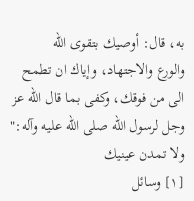به، قال: أوصيك بتقوى الله
والورع والاجتهاد، وإياك ان تطمح الى من فوقك، وكفى بما قال الله عز وجل لرسول الله صلى الله عليه وآله:" ولا تمدن عينيك
[١] وسائل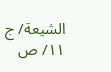الشيعة/ ج ١١/ ص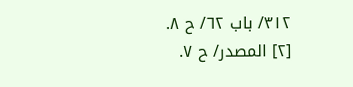٣١٢/ باب ٦٢/ ح ٨.
[٢] المصدر/ ح ٧.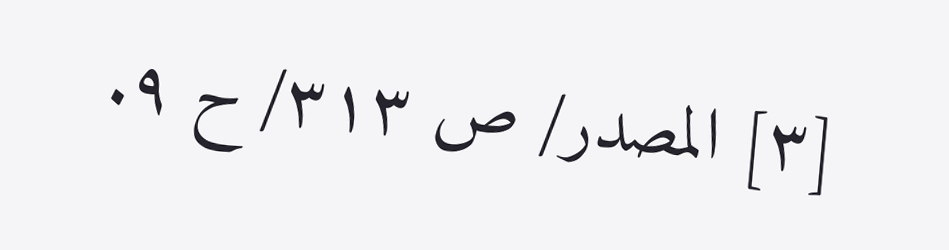[٣] المصدر/ ص ٣١٣/ ح ٩.